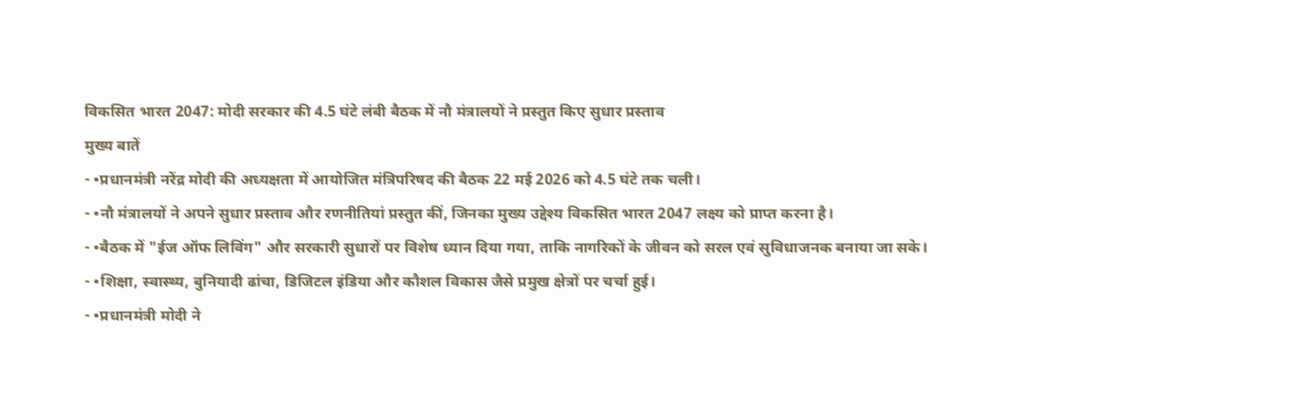विकसित भारत 2047: मोदी सरकार की 4.5 घंटे लंबी बैठक में नौ मंत्रालयों ने प्रस्तुत किए सुधार प्रस्ताव
मुख्य बातें
- •प्रधानमंत्री नरेंद्र मोदी की अध्यक्षता में आयोजित मंत्रिपरिषद की बैठक 22 मई 2026 को 4.5 घंटे तक चली।
- •नौ मंत्रालयों ने अपने सुधार प्रस्ताव और रणनीतियां प्रस्तुत कीं, जिनका मुख्य उद्देश्य विकसित भारत 2047 लक्ष्य को प्राप्त करना है।
- •बैठक में "ईज ऑफ लिविंग" और सरकारी सुधारों पर विशेष ध्यान दिया गया, ताकि नागरिकों के जीवन को सरल एवं सुविधाजनक बनाया जा सके।
- •शिक्षा, स्वास्थ्य, बुनियादी ढांचा, डिजिटल इंडिया और कौशल विकास जैसे प्रमुख क्षेत्रों पर चर्चा हुई।
- •प्रधानमंत्री मोदी ने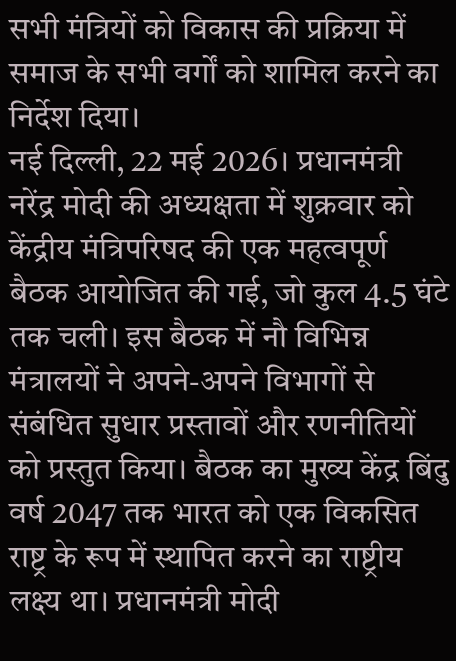सभी मंत्रियों को विकास की प्रक्रिया में समाज के सभी वर्गों को शामिल करने का निर्देश दिया।
नई दिल्ली, 22 मई 2026। प्रधानमंत्री नरेंद्र मोदी की अध्यक्षता में शुक्रवार को केंद्रीय मंत्रिपरिषद की एक महत्वपूर्ण बैठक आयोजित की गई, जो कुल 4.5 घंटे तक चली। इस बैठक में नौ विभिन्न मंत्रालयों ने अपने-अपने विभागों से संबंधित सुधार प्रस्तावों और रणनीतियों को प्रस्तुत किया। बैठक का मुख्य केंद्र बिंदु वर्ष 2047 तक भारत को एक विकसित राष्ट्र के रूप में स्थापित करने का राष्ट्रीय लक्ष्य था। प्रधानमंत्री मोदी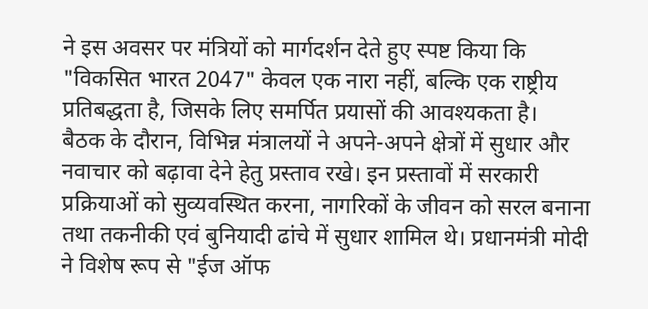ने इस अवसर पर मंत्रियों को मार्गदर्शन देते हुए स्पष्ट किया कि "विकसित भारत 2047" केवल एक नारा नहीं, बल्कि एक राष्ट्रीय प्रतिबद्धता है, जिसके लिए समर्पित प्रयासों की आवश्यकता है।
बैठक के दौरान, विभिन्न मंत्रालयों ने अपने-अपने क्षेत्रों में सुधार और नवाचार को बढ़ावा देने हेतु प्रस्ताव रखे। इन प्रस्तावों में सरकारी प्रक्रियाओं को सुव्यवस्थित करना, नागरिकों के जीवन को सरल बनाना तथा तकनीकी एवं बुनियादी ढांचे में सुधार शामिल थे। प्रधानमंत्री मोदी ने विशेष रूप से "ईज ऑफ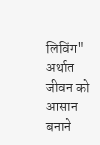लिविंग" अर्थात जीवन को आसान बनाने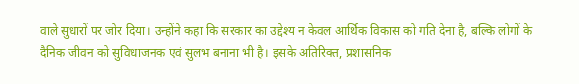वाले सुधारों पर जोर दिया। उन्होंने कहा कि सरकार का उद्देश्य न केवल आर्थिक विकास को गति देना है, बल्कि लोगों के दैनिक जीवन को सुविधाजनक एवं सुलभ बनाना भी है। इसके अतिरिक्त, प्रशासनिक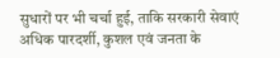सुधारों पर भी चर्चा हुई, ताकि सरकारी सेवाएं अधिक पारदर्शी, कुशल एवं जनता के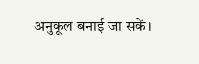अनुकूल बनाई जा सकें।